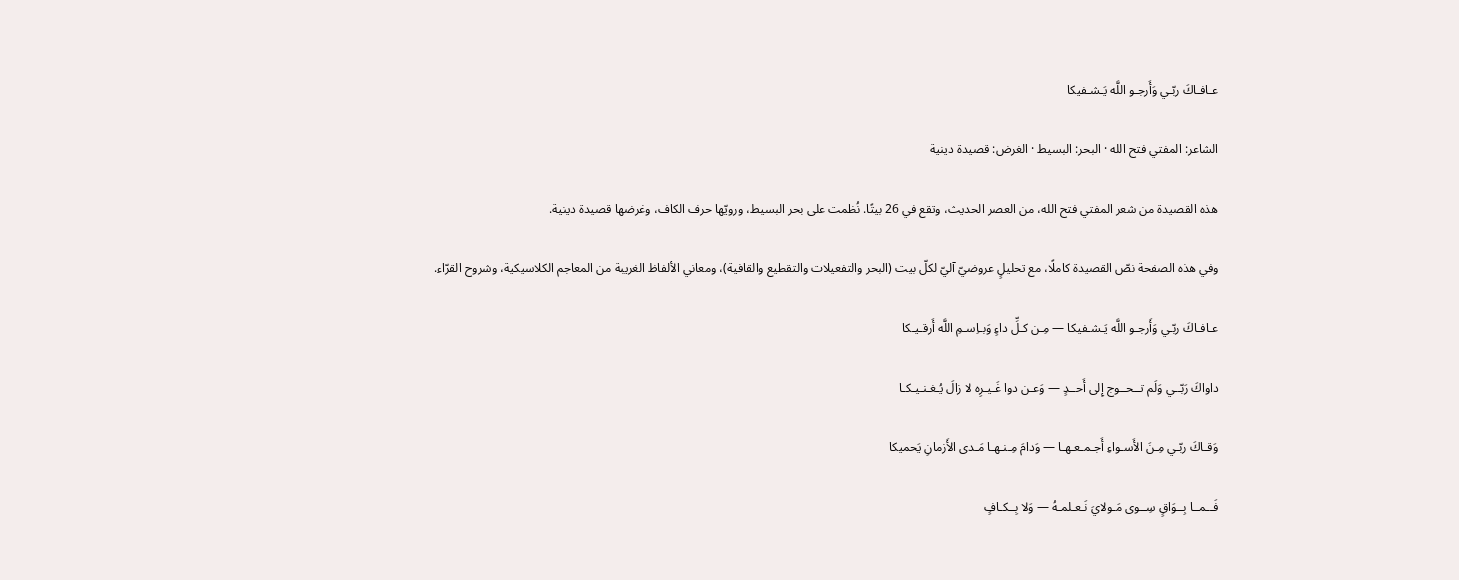عـافـاكَ ربّـي وَأَرجـو اللَّه يَـشـفيكا

الشاعر: المفتي فتح الله · البحر: البسيط · الغرض: قصيدة دينية

هذه القصيدة من شعر المفتي فتح الله، من العصر الحديث، وتقع في 26 بيتًا. نُظمت على بحر البسيط، ورويّها حرف الكاف، وغرضها قصيدة دينية.

وفي هذه الصفحة نصّ القصيدة كاملًا، مع تحليلٍ عروضيّ آليّ لكلّ بيت (البحر والتفعيلات والتقطيع والقافية)، ومعاني الألفاظ الغريبة من المعاجم الكلاسيكية، وشروح القرّاء.

عـافـاكَ ربّـي وَأَرجـو اللَّه يَـشـفيكا — مِـن كـلِّ داءٍ وَبـاِسـمِ اللَّه أَرقـيـكا

داواكَ رَبّــي وَلَم تــحــوج إِلى أَحــدٍ — وَعـن دوا غَـيـرِه لا زالَ يُـغـنـيـكـا

وَقـاكَ ربّـي مِـنَ الأَسـواءِ أَجـمـعـهـا — وَدامَ مِـنـهـا مَـدى الأَزمانِ يَحميكا

فَــمــا بِــوَاقٍ سِــوى مَـولايَ نَـعـلمـهُ — وَلا بِــكـافٍ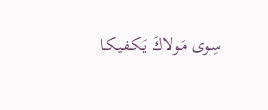سِـوى مَـولاكَ يَـكـفـيـكـا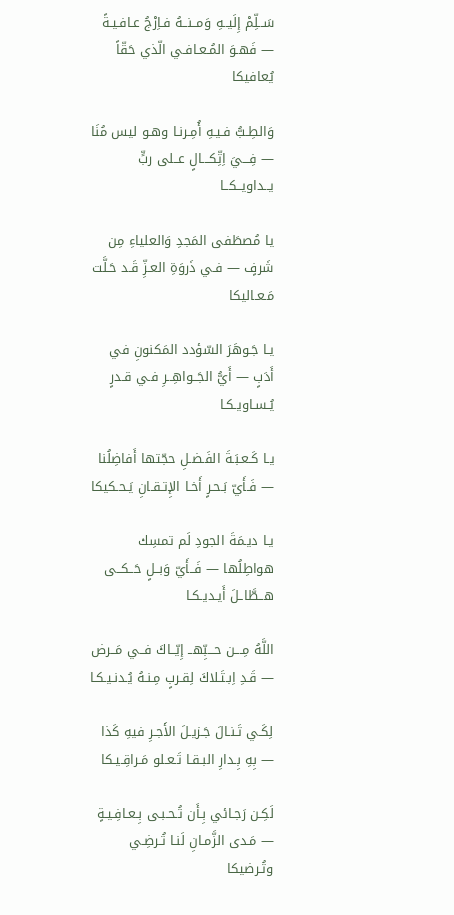سَــلِّمْ إِلَيــهِ وَمــنــهُ فـاِرْجُ عـافـيـةً — فَهـوَ المُـعـافـي الّذي حَقّاً يُعافيكا

وَالطِـبُّ فـيـهِ أُمِـرنـا وهـو ليس مُنَا — فِـــيَ اِتِّكـــالٍ عــلى ربٍّ يــداويــكــا

يا مُصطَفى المَجدِ وَالعلياءِ مِن شَرفٍ — فـي ذَروَةِ العـزِّ قَـد حَـلَّت مَـعـاليكا

يـا جَـوهَرَ السّؤدد المَكنونِ في أَدَبٍ — أَيُّ الجَــواهِــرِ فـي قـدرٍ يُـسـاويـكـا

يـا كَـعـبَـةَ الفَـضـلِ حجّتها أَفاضِلُنا — فَـأَيّ بَـحـرٍ أَخـا الإِتـقـانِ يَـحـكيكا

يـا ديـمَةَ الجودِ لَم تمسِك هواطِلُها — فَــأَيّ وَبــلٍ حَــكــى هــطَّاـلَ أَيـديـكـا

اللَّهُ مِـــن حـــبِّهــ إِيّــاكَ فــي مَــرض — قَـدِ اِبـتَـلاكَ لِقـربٍ مِـنـهُ يُـدنـيـكـا

لِكَـي تَـنـالَ جَـزيـلَ الأَجـرِ فيهِ كَذا — بِهِ بِـدارِ البـقـا تَـعـلو مَـراقِـيـكا

لَكِـن رَجـائي بِـأَن تُـحـبـى بِـعـافِـيـةٍ — مَـدى الزَّمـانِ لَنـا تُـرضِـي وتُـرضيكا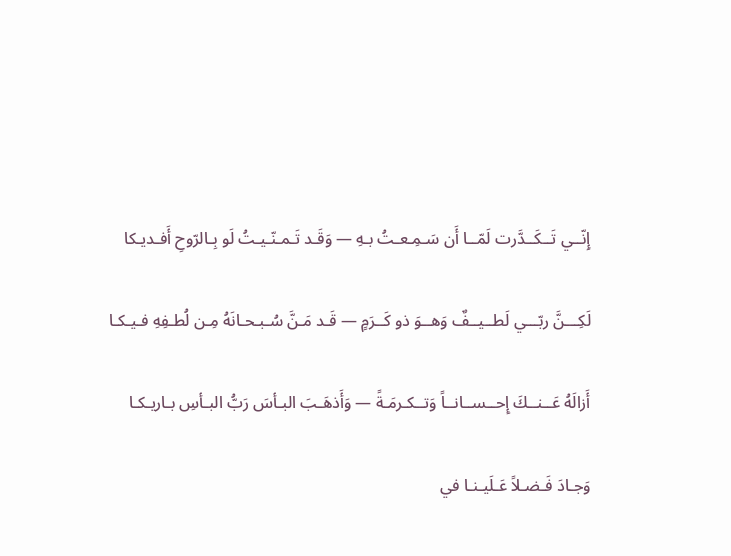إِنّــي تَــكَــدَّرت لَمّــا أَن سَـمِـعـتُ بـهِ — وَقَـد تَـمـنّـيـتُ لَو بِـالرّوحِ أَفـديـكا

لَكِـــنَّ ربّـــي لَطــيــفٌ وَهــوَ ذو كَــرَمٍ — قَـد مَـنَّ سُـبـحـانَهُ مِـن لُطـفِهِ فـيـكـا

أَزالَهُ عَــنــكَ إِحــســانــاً وَتــكـرمَـةً — وَأَذهَـبَ البـأسَ رَبُّ البـأسِ بـاريـكـا

وَجـادَ فَـضـلاً عَـلَيـنـا في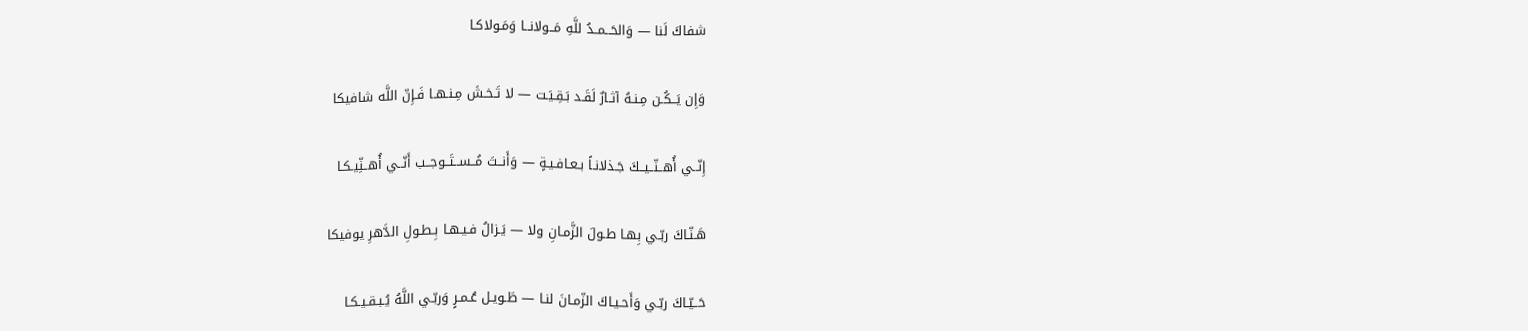شفاكَ لَنا — وَالحَــمــدُ للَّهِ مَــولانــا وَمَـولاكـا

وَإِن يَــكُـن مِـنـهُ آثـارٌ لَقَـد بَـقِـيَـت — لا تَـخـشَ مِـنـهـا فَـإِنّ اللَّه شافيكا

إِنّــي أُهــنّــيــكَ جَـذلانـاً بـعـافـيـةٍ — وَأَنــتَ مُــســتَــوجــب أَنّــي أُهــنِّيـكـا

هَـنّـاكَ ربّـي بِهـا طـولَ الزَّمـانِ ولا — يَـزالُ فـيـهـا بِـطـولِ الدَّهرِ يوفيكا

حَــيّـاكَ ربّـي وَأَحـيـاكَ الزّمـانَ لنـا — طَـويـل عُـمـرٍ وَربّـي اللَّهُ يُـبـقـيـكـا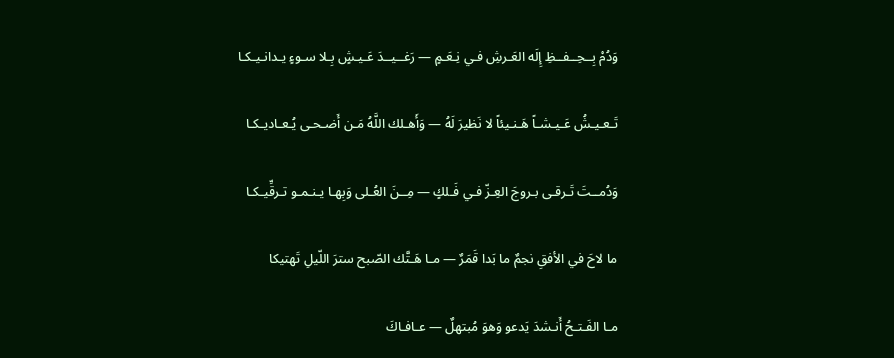وَدُمْ بِــحِــفــظِ إِلَه العَـرشِ فـي نِـعَـمٍ — رَغــيــدَ عَـيـشٍ بِـلا سـوءٍ يـدانـيـكـا

تَـعـيـشُ عَـيـشـاً هَـنـيئاً لا نَظيرَ لَهُ — وَأَهـلك اللَّهُ مَـن أَضـحـى يُـعـاديـكـا

وَدُمــتَ تَـرقـى بـروجَ العِـزّ فـي فَـلكٍ — مِــنَ العُـلى وَبِهـا يـنـمـو تـرقِّيـكـا

ما لاحَ في الأفقِ نجمٌ ما بَدا قَمَرٌ — مـا هَـتَّك الصّبح سترَ اللّيلِ تَهتيكا

مـا الفَـتـحُ أَنـشدَ يَدعو وَهوَ مُبتهلٌ — عـافـاكَ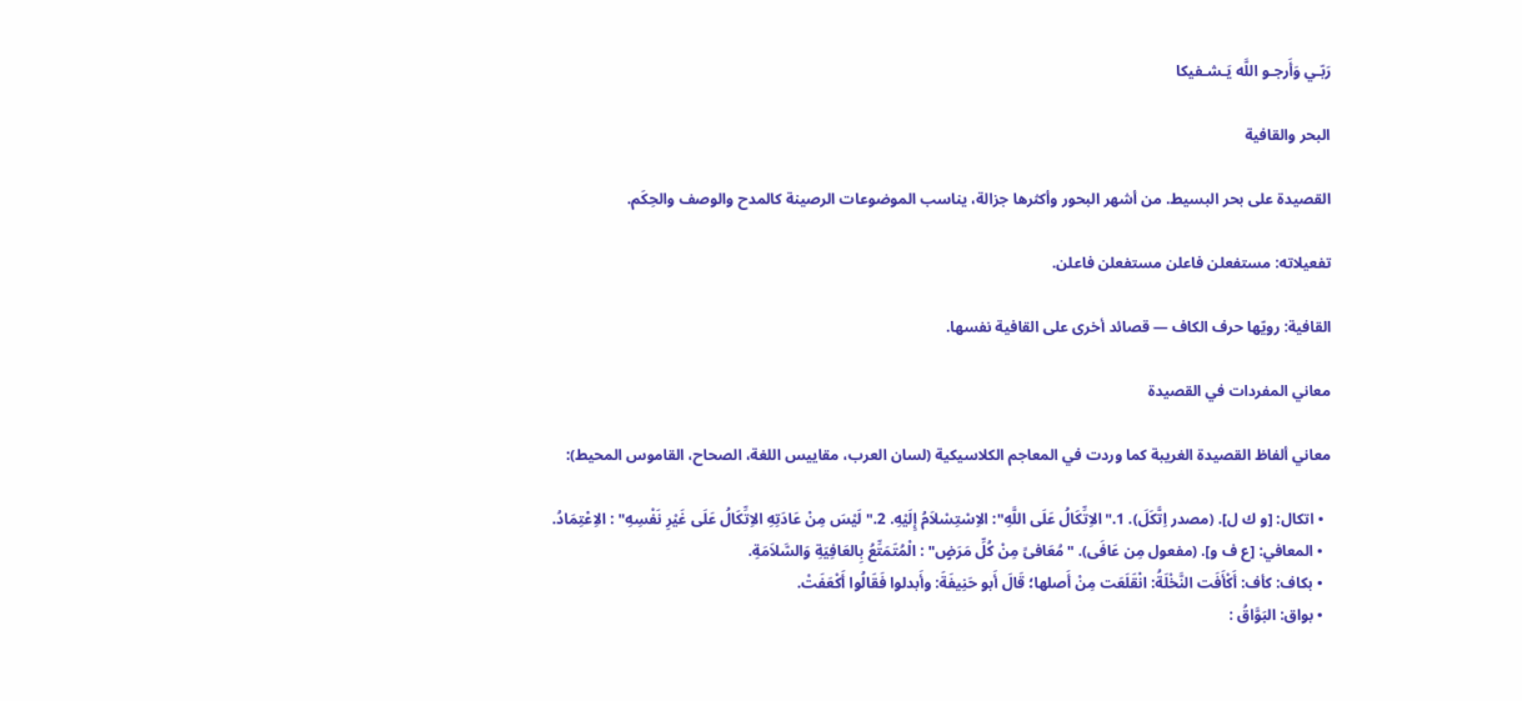رَبّـي وَأَرجـو اللَّه يَـشـفيكا

البحر والقافية

القصيدة على بحر البسيط. من أشهر البحور وأكثرها جزالة، يناسب الموضوعات الرصينة كالمدح والوصف والحِكَم.

تفعيلاته: مستفعلن فاعلن مستفعلن فاعلن.

القافية: رويّها حرف الكاف — قصائد أخرى على القافية نفسها.

معاني المفردات في القصيدة

معاني ألفاظ القصيدة الغريبة كما وردت في المعاجم الكلاسيكية (لسان العرب، مقاييس اللغة، الصحاح، القاموس المحيط):

  • اتكال: [و ك ل]. (مصدر اِتَّكَلَ). 1."الاِتِّكَالُ عَلَى اللَّهِ": الاِسْتِسْلاَمُ إِلَيْهِ. 2."لَيْسَ مِنْ عَادَتِهِ الاِتِّكَالُ عَلَى غَيْرِ نَفْسِهِ" : الاِعْتِمَادُ.
  • المعافي: [ع ف و]. (مفعول مِن عَافَى). "مُعَافىً مِنْ كُلِّ مَرَضٍ" : الْمُتَمَتِّعُ بِالعَافِيَةِ وَالسَّلاَمَةِ.
  • بكاف: كأف: أَكْأَفَت النَّخْلَةُ: انْقَلَعَت مِنْ أَصلها؛ قَالَ أَبو حَنِيفَةَ: وأَبدلوا فَقَالُوا أَكْعَفَتْ.
  • بواق: البَوَّاقُ :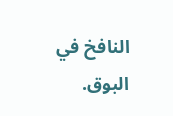النافخ في البوق.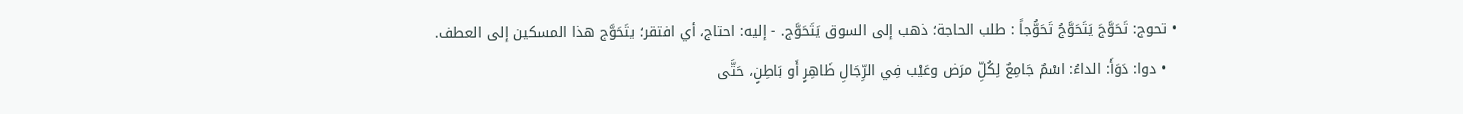• تحوج: تَحَوَّجَ يَتَحَوَّجُ تَحَوُّجاً : طلب الحاجة؛ ذهب إلى السوق يَتَحَوَّج. - إليه: احتاج، أي افتقر؛ يتَحَوَّج هذا المسكين إلى العطف.
  • دوا: دَوَأَ: الداءُ: اسْمٌ جَامِعٌ لِكُلِّ مرَض وعَيْب فِي الرِّجَالِ ظَاهِرٍ أَو بَاطِنٍ، حَتَّى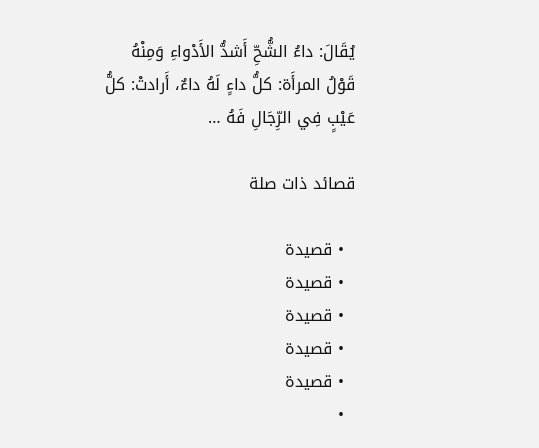يُقَالَ: داءُ الشُّحِّ أَشدُّ الأَدْواءِ وَمِنْهُ قَوْلُ المرأَة: كلُّ داءٍ لَهُ داءٌ، أَرادتْ: كلُّ عَيْبٍ فِي الرِّجَالِ فَهُ …

قصائد ذات صلة

  • قصيدة
  • قصيدة
  • قصيدة
  • قصيدة
  • قصيدة
  •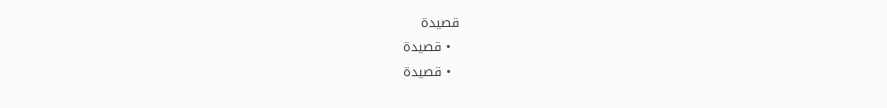قصيدة
  • قصيدة
  • قصيدة